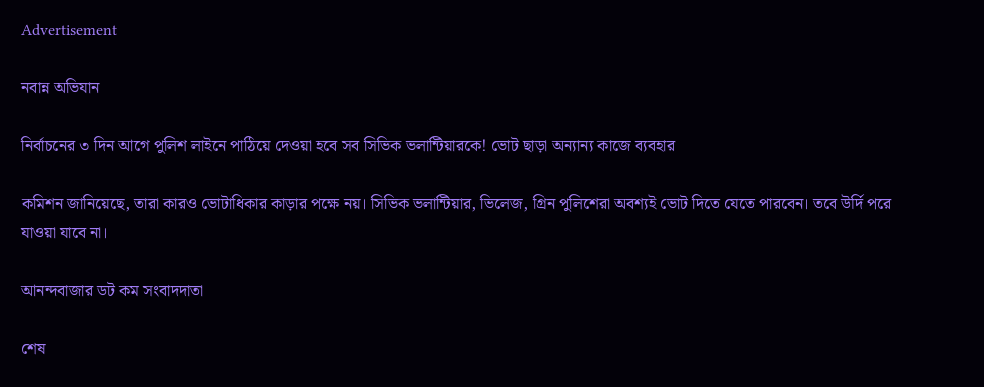Advertisement

নবান্ন অভিযান

নির্বাচনের ৩ দিন আগে পুলিশ লাইনে পাঠিয়ে দেওয়া হবে সব সিভিক ভলান্টিয়ারকে! ভোট ছাড়া অন্যান্য কাজে ব্যবহার

কমিশন জানিয়েছে, তারা কারও ভোটাধিকার কাড়ার পক্ষে নয়। সিভিক ভলান্টিয়ার, ভিলেজ, গ্রিন পুলিশেরা অবশ্যই ভোট দিতে যেতে পারবেন। তবে উর্দি পরে যাওয়া যাবে না।

আনন্দবাজার ডট কম সংবাদদাতা

শেষ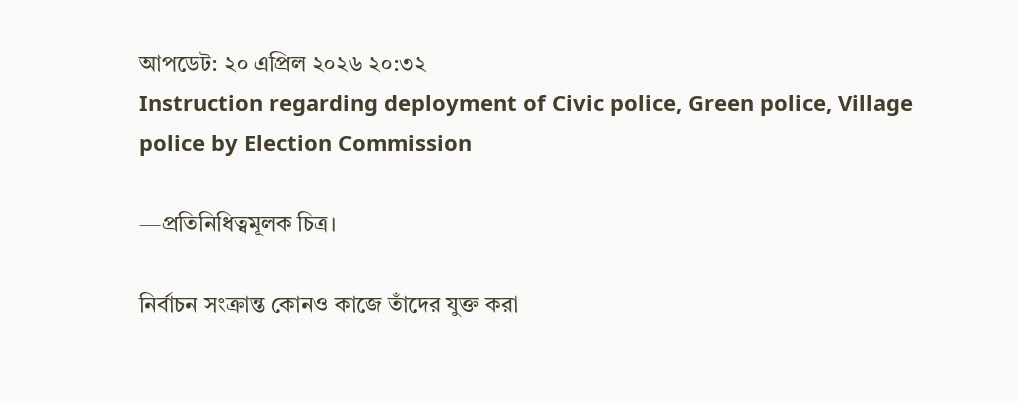আপডেট: ২০ এপ্রিল ২০২৬ ২০:৩২
Instruction regarding deployment of Civic police, Green police, Village police by Election Commission

—প্রতিনিধিত্বমূলক চিত্র।

নির্বাচন সংক্রান্ত কোনও কাজে তাঁদের যুক্ত করা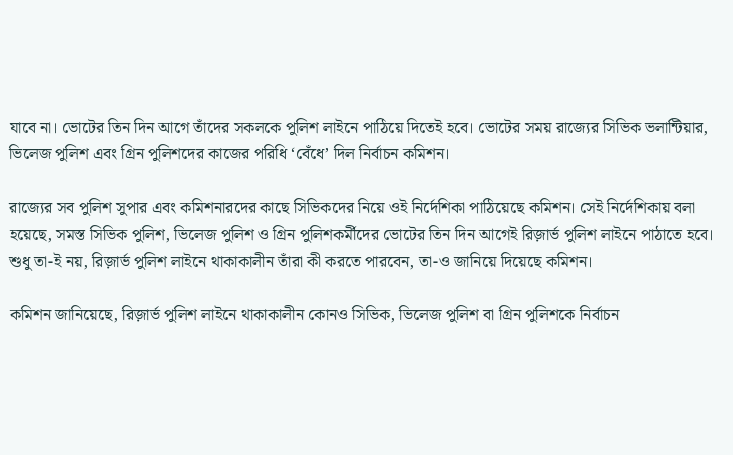যাবে না। ভোটের তিন দিন আগে তাঁদের সকলকে পুলিশ লাইনে পাঠিয়ে দিতেই হবে। ভোটের সময় রাজ্যের সিভিক ভলান্টিয়ার, ভিলেজ পুলিশ এবং গ্রিন পুলিশদের কাজের পরিধি ‘বেঁধে’ দিল নির্বাচন কমিশন।

রাজ্যের সব পুলিশ সুপার এবং কমিশনারদের কাছে সিভিকদের নিয়ে ওই নির্দেশিকা পাঠিয়েছে কমিশন। সেই নির্দেশিকায় বলা হয়েছে, সমস্ত সিভিক পুলিশ, ভিলেজ পুলিশ ও গ্রিন পুলিশকর্মীদের ভোটের তিন দিন আগেই রিজ়ার্ভ পুলিশ লাইনে পাঠাতে হবে। শুধু তা-ই নয়, রিজ়ার্ভ পুলিশ লাইনে থাকাকালীন তাঁরা কী করতে পারবেন, তা-ও জানিয়ে দিয়েছে কমিশন।

কমিশন জানিয়েছে, রিজ়ার্ভ পুলিশ লাইনে থাকাকালীন কোনও সিভিক, ভিলেজ পুলিশ বা গ্রিন পুলিশকে নির্বাচন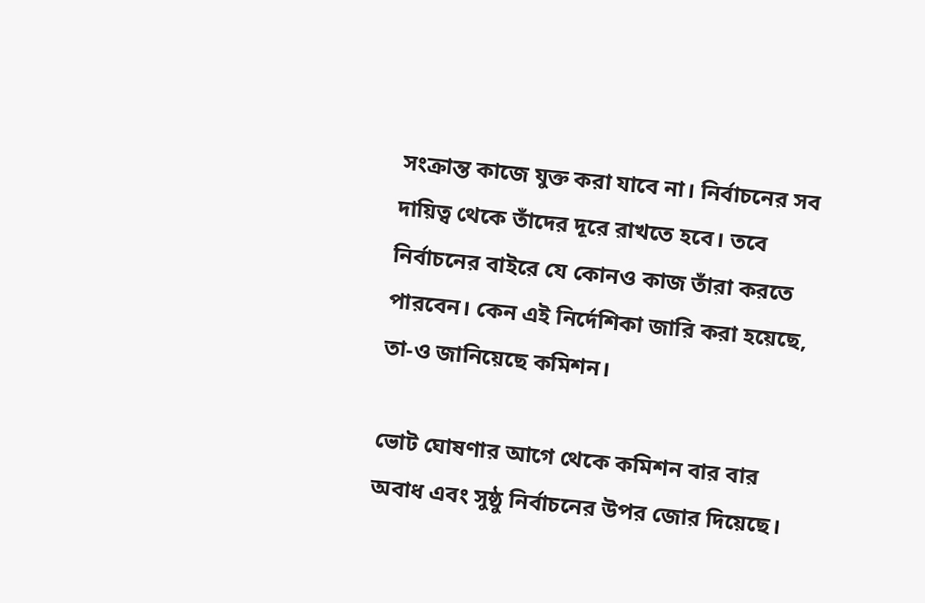সংক্রান্ত কাজে যুক্ত করা যাবে না। নির্বাচনের সব দায়িত্ব থেকে তাঁদের দূরে রাখতে হবে। তবে নির্বাচনের বাইরে যে কোনও কাজ তাঁরা করতে পারবেন। কেন এই নির্দেশিকা জারি করা হয়েছে, তা-ও জানিয়েছে কমিশন।

ভোট ঘোষণার আগে থেকে কমিশন বার বার অবাধ এবং সুষ্ঠু নির্বাচনের উপর জোর দিয়েছে।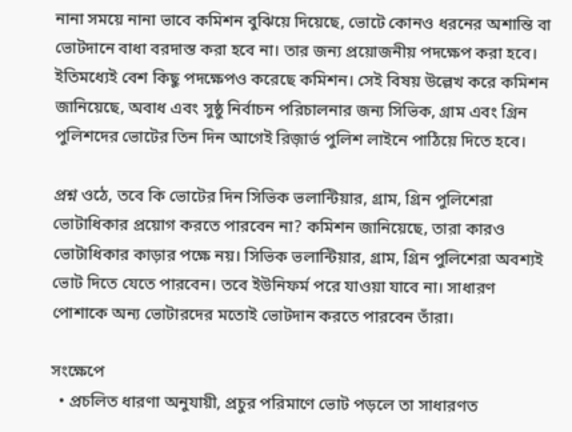নানা সময়ে নানা ভাবে কমিশন বুঝিয়ে দিয়েছে, ভোটে কোনও ধরনের অশান্তি বা ভোটদানে বাধা বরদাস্ত করা হবে না। তার জন্য প্রয়োজনীয় পদক্ষেপ করা হবে। ইতিমধ্যেই বেশ কিছু পদক্ষেপও করেছে কমিশন। সেই বিষয় উল্লেখ করে কমিশন জানিয়েছে, অবাধ এবং সুষ্ঠু নির্বাচন পরিচালনার জন্য সিভিক, গ্রাম এবং গ্রিন পুলিশদের ভোটের তিন দিন আগেই রিজ়ার্ভ পুলিশ লাইনে পাঠিয়ে দিতে হবে।

প্রশ্ন ওঠে, তবে কি ভোটের দিন সিভিক ভলান্টিয়ার, গ্রাম, গ্রিন পুলিশেরা ভোটাধিকার প্রয়োগ করতে পারবেন না? কমিশন জানিয়েছে, তারা কারও ভোটাধিকার কাড়ার পক্ষে নয়। সিভিক ভলান্টিয়ার, গ্রাম, গ্রিন পুলিশেরা অবশ্যই ভোট দিতে যেতে পারবেন। তবে ইউনিফর্ম পরে যাওয়া যাবে না। সাধারণ পোশাকে অন্য ভোটারদের মতোই ভোটদান করতে পারবেন তাঁরা।

সংক্ষেপে
  • প্রচলিত ধারণা অনুযায়ী, প্রচুর পরিমাণে ভোট পড়লে তা সাধারণত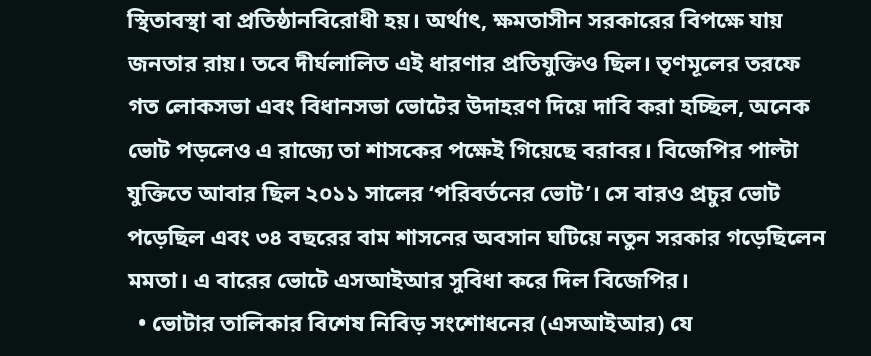স্থিতাবস্থা বা প্রতিষ্ঠানবিরোধী হয়। অর্থাৎ, ক্ষমতাসীন সরকারের বিপক্ষে যায় জনতার রায়। তবে দীর্ঘলালিত এই ধারণার প্রতিযুক্তিও ছিল। তৃণমূলের তরফে গত লোকসভা এবং বিধানসভা ভোটের উদাহরণ দিয়ে দাবি করা হচ্ছিল, অনেক ভোট পড়লেও এ রাজ্যে তা শাসকের পক্ষেই গিয়েছে বরাবর। বিজেপির পাল্টা যুক্তিতে আবার ছিল ২০১১ সালের ‘পরিবর্তনের ভোট’। সে বারও প্রচুর ভোট পড়েছিল এবং ৩৪ বছরের বাম শাসনের অবসান ঘটিয়ে নতুন সরকার গড়েছিলেন মমতা। এ বারের ভোটে এসআইআর সুবিধা করে দিল বিজেপির।
  • ভোটার তালিকার বিশেষ নিবিড় সংশোধনের (এসআইআর) যে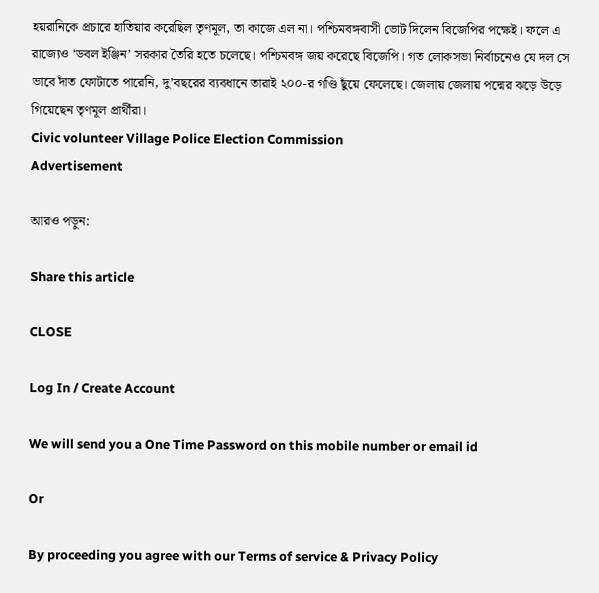হয়রানিকে প্রচারে হাতিয়ার করেছিল তৃণমূল, তা কাজে এল না। পশ্চিমবঙ্গবাসী ভোট দিলেন বিজেপির পক্ষেই। ফলে এ রাজ্যেও ‘ডবল ইঞ্জিন’ সরকার তৈরি হতে চলেছে। পশ্চিমবঙ্গ জয় করেছে বিজেপি। গত লোকসভা নির্বাচনেও যে দল সে ভাবে দাঁত ফোটাতে পারেনি, দু’বছরের ব্যবধানে তারাই ২০০-র গণ্ডি ছুঁয়ে ফেলেছে। জেলায় জেলায় পদ্মের ঝড়ে উড়ে গিয়েছেন তৃণমূল প্রার্থীরা।
Civic volunteer Village Police Election Commission
Advertisement

আরও পড়ুন:

Share this article

CLOSE

Log In / Create Account

We will send you a One Time Password on this mobile number or email id

Or

By proceeding you agree with our Terms of service & Privacy Policy